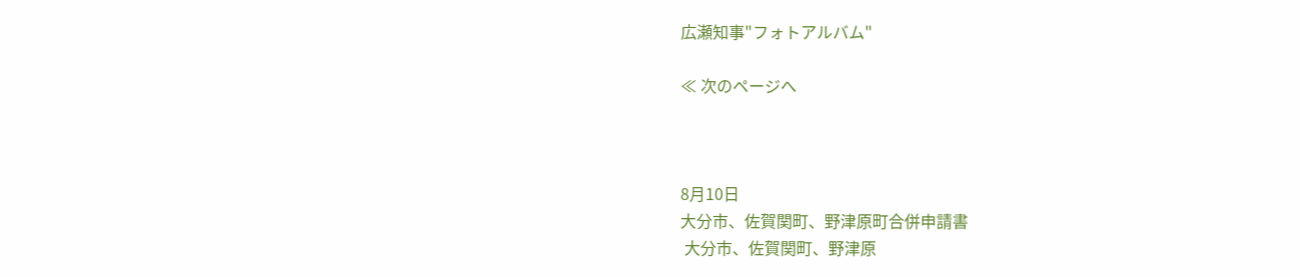広瀬知事"フォトアルバム"

≪ 次のページへ



8月10日
大分市、佐賀関町、野津原町合併申請書
 大分市、佐賀関町、野津原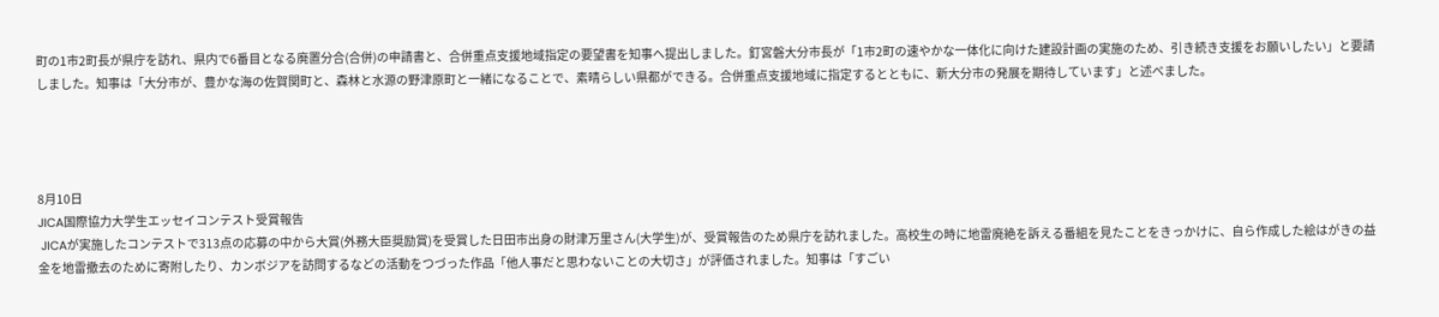町の1市2町長が県庁を訪れ、県内で6番目となる廃置分合(合併)の申請書と、合併重点支援地域指定の要望書を知事へ提出しました。釘宮磐大分市長が「1市2町の速やかな一体化に向けた建設計画の実施のため、引き続き支援をお願いしたい」と要請しました。知事は「大分市が、豊かな海の佐賀関町と、森林と水源の野津原町と一緒になることで、素晴らしい県都ができる。合併重点支援地域に指定するとともに、新大分市の発展を期待しています」と述べました。




8月10日
JICA国際協力大学生エッセイコンテスト受賞報告
 JICAが実施したコンテストで313点の応募の中から大賞(外務大臣奨励賞)を受賞した日田市出身の財津万里さん(大学生)が、受賞報告のため県庁を訪れました。高校生の時に地雷廃絶を訴える番組を見たことをきっかけに、自ら作成した絵はがきの益金を地雷撤去のために寄附したり、カンボジアを訪問するなどの活動をつづった作品「他人事だと思わないことの大切さ」が評価されました。知事は「すごい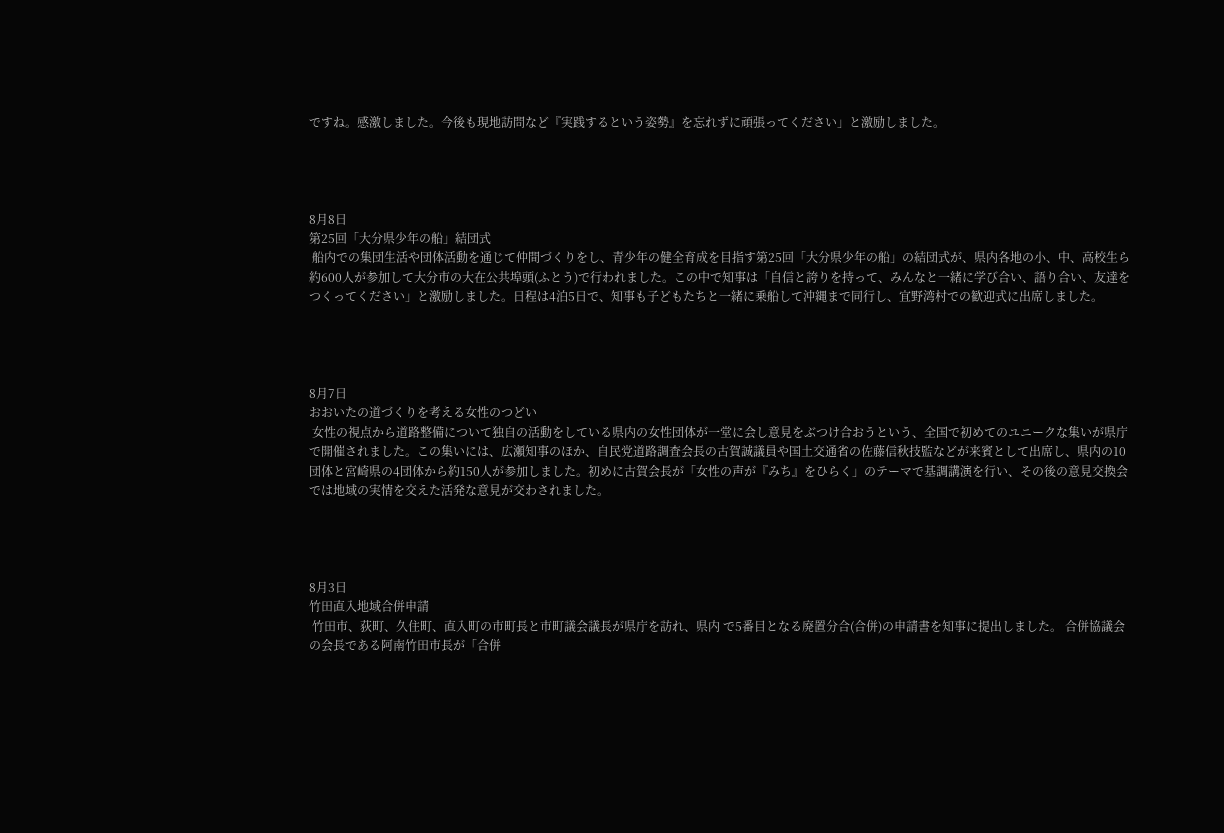ですね。感激しました。今後も現地訪問など『実践するという姿勢』を忘れずに頑張ってください」と激励しました。




8月8日
第25回「大分県少年の船」結団式
 船内での集団生活や団体活動を通じて仲間づくりをし、青少年の健全育成を目指す第25回「大分県少年の船」の結団式が、県内各地の小、中、高校生ら約600人が参加して大分市の大在公共埠頭(ふとう)で行われました。この中で知事は「自信と誇りを持って、みんなと一緒に学び合い、語り合い、友達をつくってください」と激励しました。日程は4泊5日で、知事も子どもたちと一緒に乗船して沖縄まで同行し、宜野湾村での歓迎式に出席しました。




8月7日
おおいたの道づくりを考える女性のつどい
 女性の視点から道路整備について独自の活動をしている県内の女性団体が一堂に会し意見をぶつけ合おうという、全国で初めてのユニークな集いが県庁で開催されました。この集いには、広瀬知事のほか、自民党道路調査会長の古賀誠議員や国土交通省の佐藤信秋技監などが来賓として出席し、県内の10団体と宮崎県の4団体から約150人が参加しました。初めに古賀会長が「女性の声が『みち』をひらく」のテーマで基調講演を行い、その後の意見交換会では地域の実情を交えた活発な意見が交わされました。




8月3日
竹田直入地域合併申請
 竹田市、荻町、久住町、直入町の市町長と市町議会議長が県庁を訪れ、県内 で5番目となる廃置分合(合併)の申請書を知事に提出しました。 合併協議会の会長である阿南竹田市長が「合併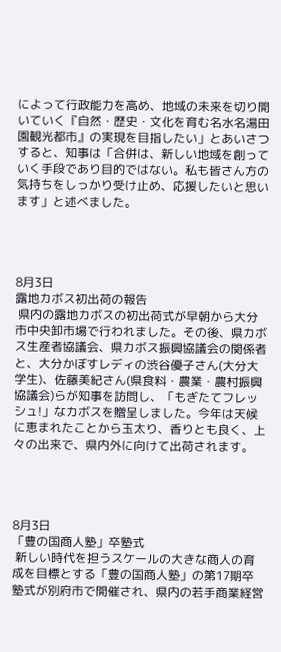によって行政能力を高め、地域の未来を切り開いていく『自然・歴史・文化を育む名水名湯田園観光都市』の実現を目指したい」とあいさつすると、知事は「合併は、新しい地域を創っていく手段であり目的ではない。私も皆さん方の気持ちをしっかり受け止め、応援したいと思います」と述べました。




8月3日
露地カボス初出荷の報告
 県内の露地カボスの初出荷式が早朝から大分市中央卸市場で行われました。その後、県カボス生産者協議会、県カボス振興協議会の関係者と、大分かぼすレディの渋谷優子さん(大分大学生)、佐藤美紀さん(県食料・農業・農村振興協議会)らが知事を訪問し、「もぎたてフレッシュ!」なカボスを贈呈しました。今年は天候に恵まれたことから玉太り、香りとも良く、上々の出来で、県内外に向けて出荷されます。




8月3日
「豊の国商人塾」卒塾式
 新しい時代を担うスケールの大きな商人の育成を目標とする「豊の国商人塾」の第17期卒塾式が別府市で開催され、県内の若手商業経営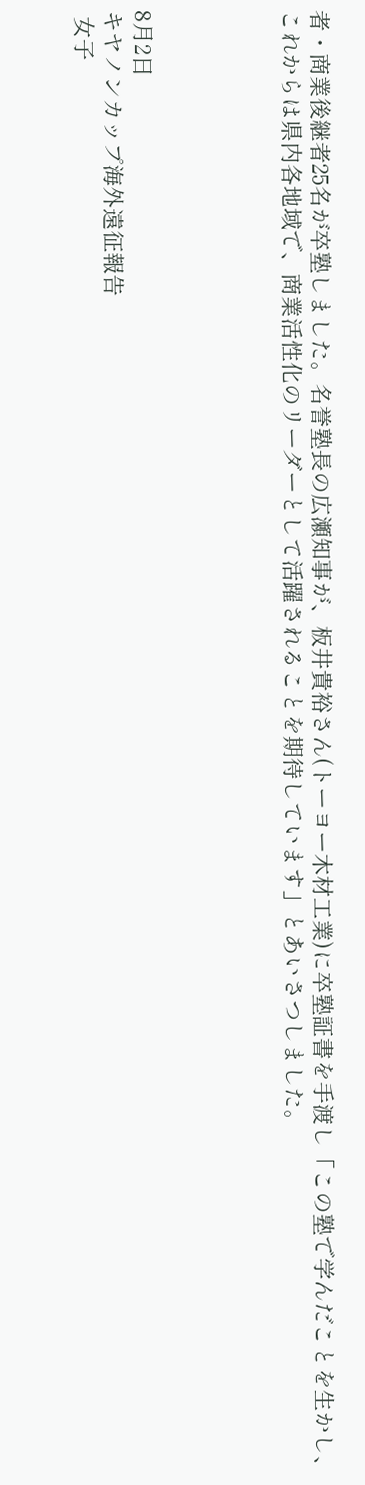者・商業後継者25名が卒塾しました。名誉塾長の広瀬知事が、板井貴裕さん(トーヨー木材工業)に卒塾証書を手渡し「この塾で学んだことを生かし、これからは県内各地域で、商業活性化のリーダーとして活躍されることを期待しています」とあいさつしました。




8月2日
キヤノンカップ海外遠征報告
 女子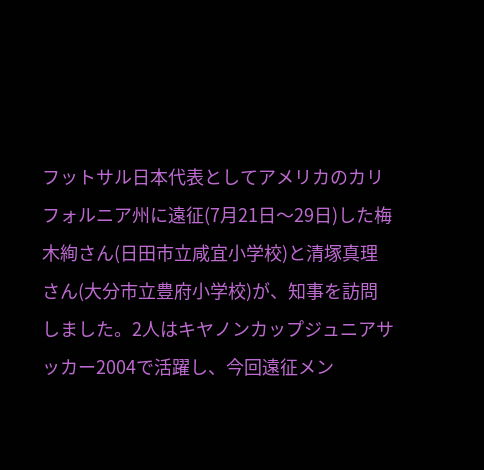フットサル日本代表としてアメリカのカリフォルニア州に遠征(7月21日〜29日)した梅木絢さん(日田市立咸宜小学校)と清塚真理さん(大分市立豊府小学校)が、知事を訪問しました。2人はキヤノンカップジュニアサッカー2004で活躍し、今回遠征メン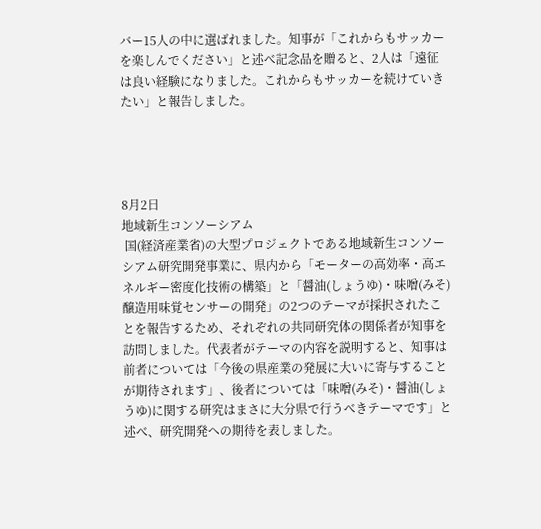バー15人の中に選ばれました。知事が「これからもサッカーを楽しんでください」と述べ記念品を贈ると、2人は「遠征は良い経験になりました。これからもサッカーを続けていきたい」と報告しました。




8月2日
地域新生コンソーシアム
 国(経済産業省)の大型プロジェクトである地域新生コンソーシアム研究開発事業に、県内から「モーターの高効率・高エネルギー密度化技術の構築」と「醤油(しょうゆ)・味噌(みそ)醸造用味覚センサーの開発」の2つのテーマが採択されたことを報告するため、それぞれの共同研究体の関係者が知事を訪問しました。代表者がテーマの内容を説明すると、知事は前者については「今後の県産業の発展に大いに寄与することが期待されます」、後者については「味噌(みそ)・醤油(しょうゆ)に関する研究はまさに大分県で行うべきテーマです」と述べ、研究開発への期待を表しました。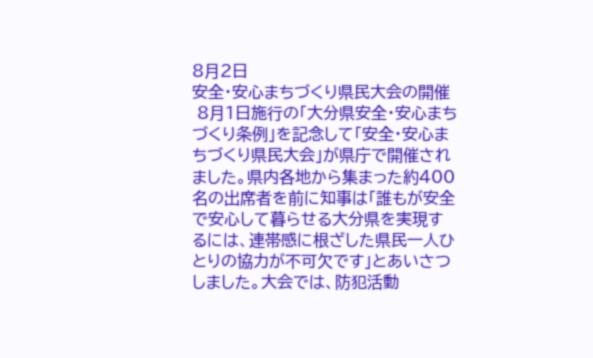8月2日
安全・安心まちづくり県民大会の開催
 8月1日施行の「大分県安全・安心まちづくり条例」を記念して「安全・安心まちづくり県民大会」が県庁で開催されました。県内各地から集まった約400名の出席者を前に知事は「誰もが安全で安心して暮らせる大分県を実現するには、連帯感に根ざした県民一人ひとりの協力が不可欠です」とあいさつしました。大会では、防犯活動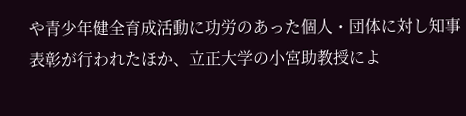や青少年健全育成活動に功労のあった個人・団体に対し知事表彰が行われたほか、立正大学の小宮助教授によ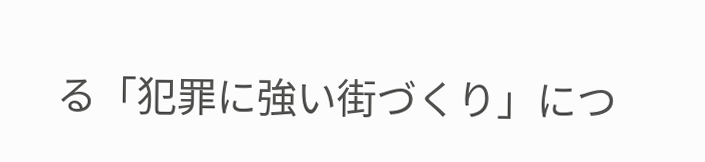る「犯罪に強い街づくり」につ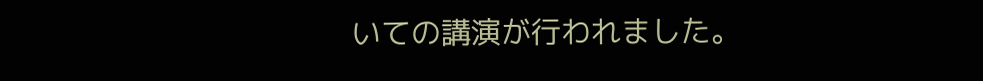いての講演が行われました。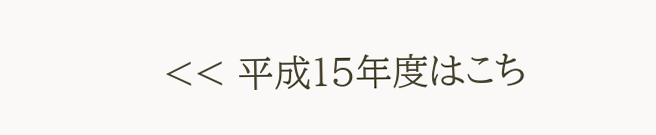<< 平成15年度はこち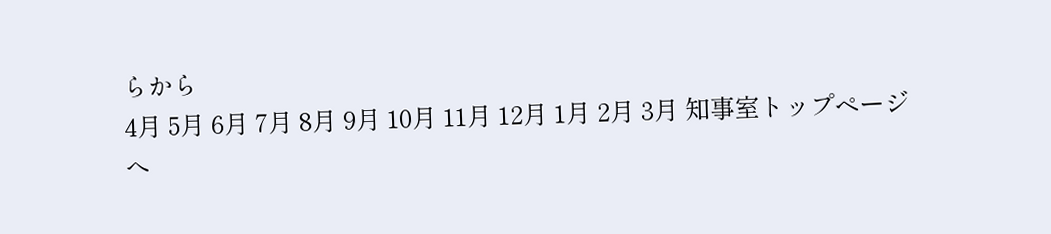らから
4月 5月 6月 7月 8月 9月 10月 11月 12月 1月 2月 3月 知事室トップページへ